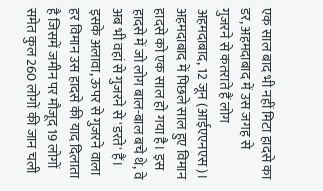एक साल बाद भी नहीं मिटा हादसे का डर, अहमदाबाद में उस जगह से गुजरने से कतराते हैं लोग
अहमदाबाद, 12 जून (आईएएनएस)। अहमदाबाद में पिछले साल हुए विमान हादसे को एक साल हो गया है। इस हादसे में जो लोग बाल-बाल बचे थे, वे अब भी वहां से गुजरने से 'डरते' हैं।
इसके अलावा, ऊपर से गुजरने वाला हर विमान उस हादसे की याद दिलाता है जिसमें जमीन पर मौजूद 19 लोगों समेत कुल 260 लोगों की जान चली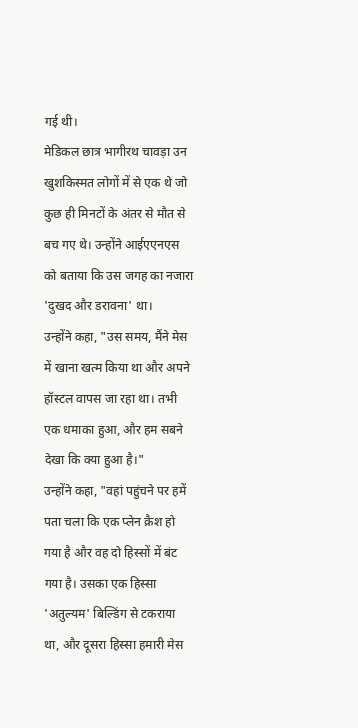गई थी।
मेडिकल छात्र भागीरथ चावड़ा उन खुशकिस्मत लोगों में से एक थे जो कुछ ही मिनटों के अंतर से मौत से बच गए थे। उन्होंने आईएएनएस को बताया कि उस जगह का नजारा 'दुखद और डरावना' था।
उन्होंने कहा, "उस समय, मैंने मेस में खाना खत्म किया था और अपने हॉस्टल वापस जा रहा था। तभी एक धमाका हुआ, और हम सबने देखा कि क्या हुआ है।"
उन्होंने कहा, "वहां पहुंचने पर हमें पता चला कि एक प्लेन क्रैश हो गया है और वह दो हिस्सों में बंट गया है। उसका एक हिस्सा 'अतुल्यम' बिल्डिंग से टकराया था, और दूसरा हिस्सा हमारी मेस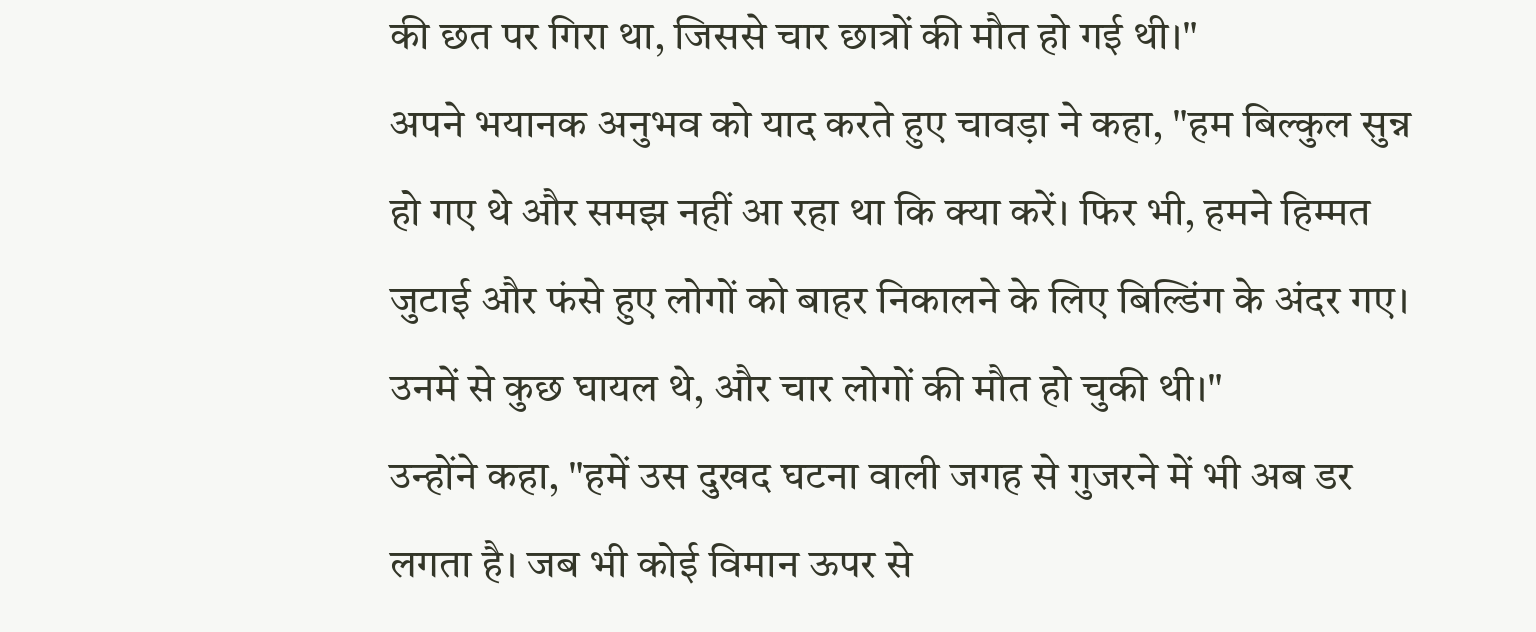की छत पर गिरा था, जिससे चार छात्रों की मौत हो गई थी।"
अपने भयानक अनुभव को याद करते हुए चावड़ा ने कहा, "हम बिल्कुल सुन्न हो गए थे और समझ नहीं आ रहा था कि क्या करें। फिर भी, हमने हिम्मत जुटाई और फंसे हुए लोगों को बाहर निकालने के लिए बिल्डिंग के अंदर गए। उनमें से कुछ घायल थे, और चार लोगों की मौत हो चुकी थी।"
उन्होंने कहा, "हमें उस दुखद घटना वाली जगह से गुजरने में भी अब डर लगता है। जब भी कोई विमान ऊपर से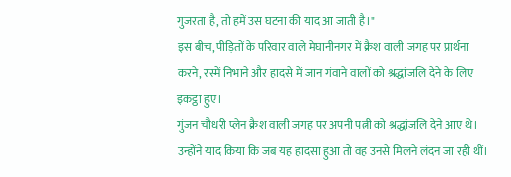गुजरता है, तो हमें उस घटना की याद आ जाती है।"
इस बीच, पीड़ितों के परिवार वाले मेघानीनगर में क्रैश वाली जगह पर प्रार्थना करने, रस्में निभाने और हादसे में जान गंवाने वालों को श्रद्धांजलि देने के लिए इकट्ठा हुए।
गुंजन चौधरी प्लेन क्रैश वाली जगह पर अपनी पत्नी को श्रद्धांजलि देने आए थे। उन्होंने याद किया कि जब यह हादसा हुआ तो वह उनसे मिलने लंदन जा रही थीं।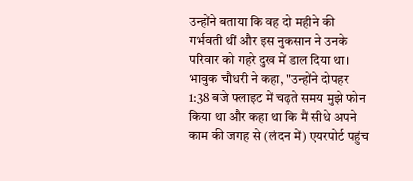उन्होंने बताया कि वह दो महीने की गर्भवती थीं और इस नुकसान ने उनके परिवार को गहरे दुख में डाल दिया था।
भावुक चौधरी ने कहा, "उन्होंने दोपहर 1:38 बजे फ्लाइट में चढ़ते समय मुझे फोन किया था और कहा था कि मैं सीधे अपने काम की जगह से (लंदन में) एयरपोर्ट पहुंच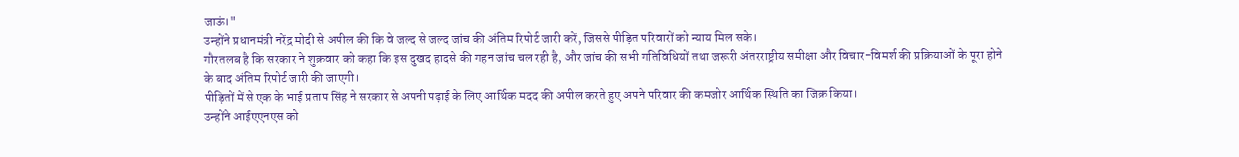जाऊं।"
उन्होंने प्रधानमंत्री नरेंद्र मोदी से अपील की कि वे जल्द से जल्द जांच की अंतिम रिपोर्ट जारी करें, जिससे पीड़ित परिवारों को न्याय मिल सके।
गौरतलब है कि सरकार ने शुक्रवार को कहा कि इस दुखद हादसे की गहन जांच चल रही है, और जांच की सभी गतिविधियों तथा जरूरी अंतरराष्ट्रीय समीक्षा और विचार-विमर्श की प्रक्रियाओं के पूरा होने के बाद अंतिम रिपोर्ट जारी की जाएगी।
पीड़ितों में से एक के भाई प्रताप सिंह ने सरकार से अपनी पढ़ाई के लिए आर्थिक मदद की अपील करते हुए अपने परिवार की कमजोर आर्थिक स्थिति का जिक्र किया।
उन्होंने आईएएनएस को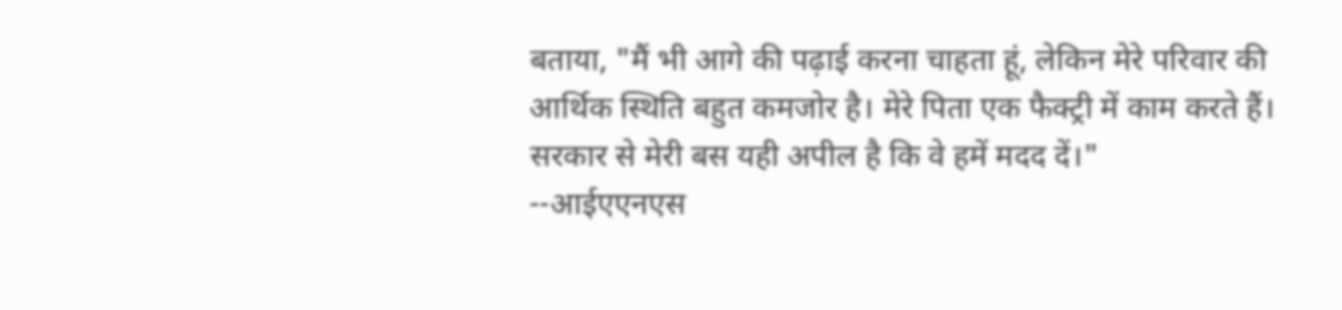बताया, "मैं भी आगे की पढ़ाई करना चाहता हूं, लेकिन मेरे परिवार की आर्थिक स्थिति बहुत कमजोर है। मेरे पिता एक फैक्ट्री में काम करते हैं। सरकार से मेरी बस यही अपील है कि वे हमें मदद दें।"
--आईएएनएस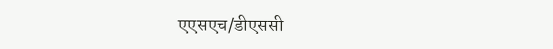एएसएच/डीएससी